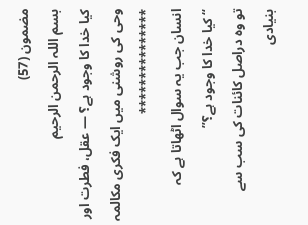مضمون (57)
بسم اللہ الرحمن الرحیم
کیا خدا کا وجود ہے؟ — عقل، فطرت اور وحی کی روشنی میں ایک فکری مکالمہ
***************
انسان جب یہ سوال اٹھاتا ہے کہ
“کیا خدا کا وجود ہے؟”
تو وہ دراصل کائنات کی سب سے بنیادی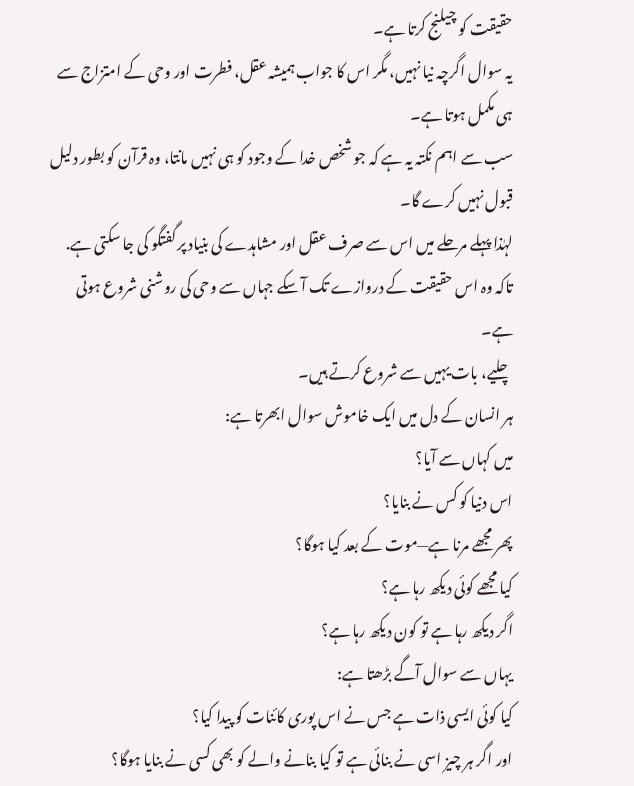حقیقت کو چیلنج کرتا ہے۔
یہ سوال اگرچہ نیا نہیں، مگر اس کا جواب ہمیشہ عقل، فطرت اور وحی کے امتزاج سے ہی مکمل ہوتا ہے۔
سب سے اہم نکتہ یہ ہے کہ جو شخص خدا کے وجود کو ہی نہیں مانتا، وہ قرآن کو بطور دلیل قبول نہیں کرے گا۔
لہٰذا پہلے مرحلے میں اس سے صرف عقل اور مشاہدے کی بنیاد پر گفتگو کی جا سکتی ہے.
تاکہ وہ اس حقیقت کے دروازے تک آ سکے جہاں سے وحی کی روشنی شروع ہوتی ہے۔
چلیے، بات یہیں سے شروع کرتے ہیں۔
ہر انسان کے دل میں ایک خاموش سوال ابھرتا ہے:
میں کہاں سے آیا؟
اس دنیا کو کس نے بنایا؟
پھر مجھے مرنا ہے—موت کے بعد کیا ہوگا؟
کیا مجھے کوئی دیکھ رہا ہے؟
اگر دیکھ رہا ہے تو کون دیکھ رہا ہے؟
یہاں سے سوال آگے بڑھتا ہے:
کیا کوئی ایسی ذات ہے جس نے اس پوری کائنات کو پیدا کیا؟
اور اگر ہر چیز اسی نے بنائی ہے تو کیا بنانے والے کو بھی کسی نے بنایا ہوگا؟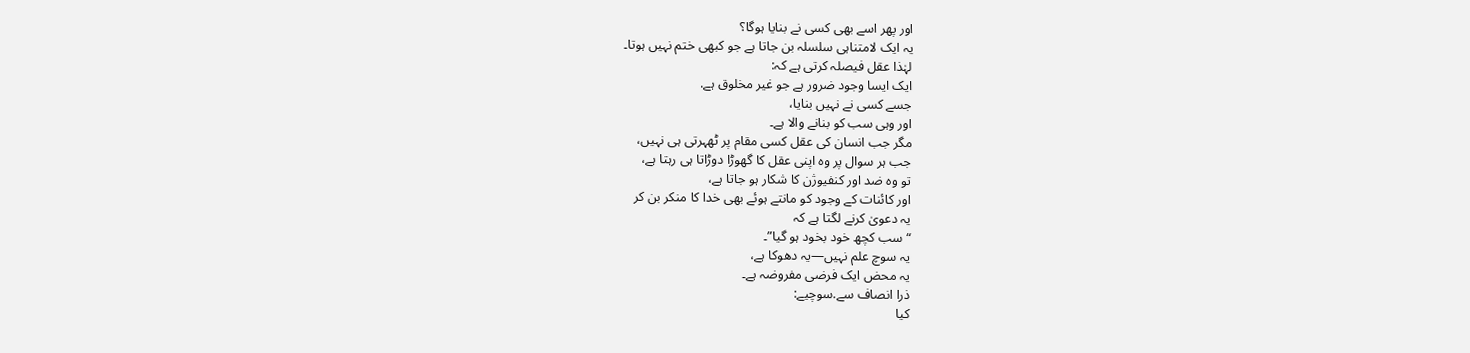اور پھر اسے بھی کسی نے بنایا ہوگا؟
یہ ایک لامتناہی سلسلہ بن جاتا ہے جو کبھی ختم نہیں ہوتا۔
لہٰذا عقل فیصلہ کرتی ہے کہ:
ایک ایسا وجود ضرور ہے جو غیر مخلوق ہے.
جسے کسی نے نہیں بنایا،
اور وہی سب کو بنانے والا ہے۔
مگر جب انسان کی عقل کسی مقام پر ٹھہرتی ہی نہیں،
جب ہر سوال پر وہ اپنی عقل کا گھوڑا دوڑاتا ہی رہتا ہے،
تو وہ ضد اور کنفیوژن کا شکار ہو جاتا ہے،
اور کائنات کے وجود کو مانتے ہوئے بھی خدا کا منکر بن کر
یہ دعویٰ کرنے لگتا ہے کہ
“سب کچھ خود بخود ہو گیا”۔
یہ سوچ علم نہیں—یہ دھوکا ہے،
یہ محض ایک فرضی مفروضہ ہے۔
ذرا انصاف سے.سوچیے:
کیا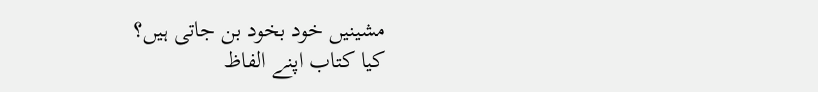مشینیں خود بخود بن جاتی ہیں؟
کیا کتاب اپنے الفاظ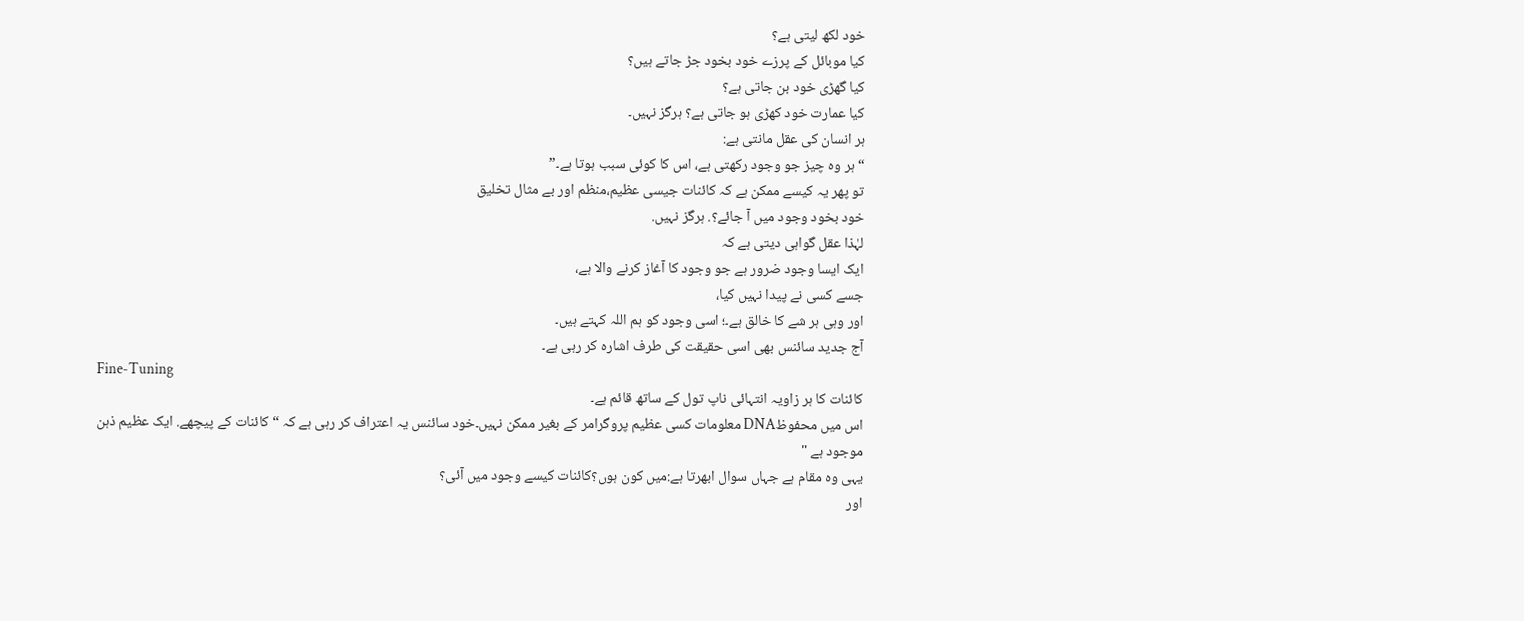خود لکھ لیتی ہے؟
کیا موبائل کے پرزے خود بخود جڑ جاتے ہیں؟
کیا گھڑی خود بن جاتی ہے؟
کیا عمارت خود کھڑی ہو جاتی ہے؟ ہرگز نہیں۔
ہر انسان کی عقل مانتی ہے:
“ہر وہ چیز جو وجود رکھتی ہے، اس کا کوئی سبب ہوتا ہے۔”
تو پھر یہ کیسے ممکن ہے کہ کائنات جیسی عظیم،منظم اور بے مثال تخلیق
خود بخود وجود میں آ جائے؟. ہرگز نہیں.
لہٰذا عقل گواہی دیتی ہے کہ
ایک ایسا وجود ضرور ہے جو وجود کا آغاز کرنے والا ہے،
جسے کسی نے پیدا نہیں کیا،
اور وہی ہر شے کا خالق ہے۔؛ اسی وجود کو ہم اللہ کہتے ہیں۔
آج جدید سائنس بھی اسی حقیقت کی طرف اشارہ کر رہی ہے۔
Fine-Tuning
کائنات کا ہر زاویہ انتہائی ناپ تول کے ساتھ قائم ہے۔
اس میں محفوظDNA معلومات کسی عظیم پروگرامر کے بغیر ممکن نہیں۔خود سائنس یہ اعتراف کر رہی ہے کہ “کائنات کے پیچھے. ایک عظیم ذہن موجود ہے "
یہی وہ مقام ہے جہاں سوال ابھرتا ہے:میں کون ہوں؟کائنات کیسے وجود میں آئی؟
اور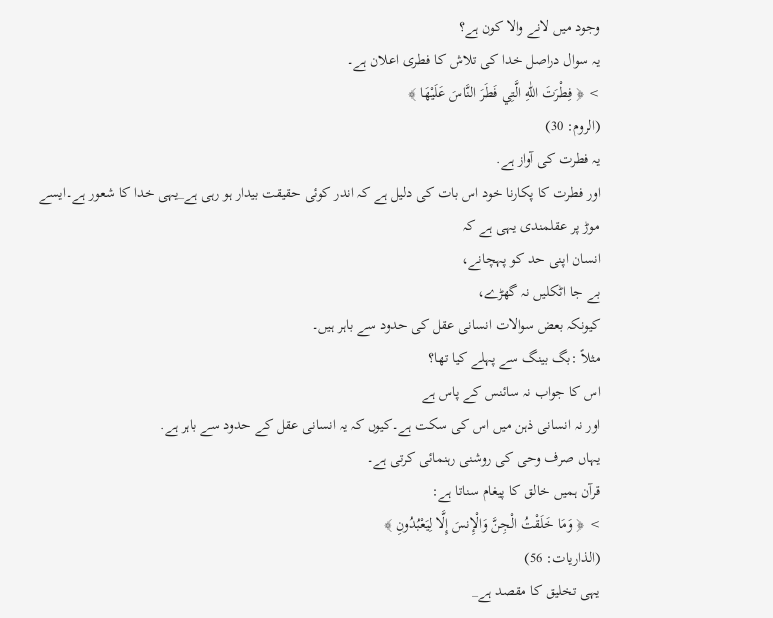وجود میں لانے والا کون ہے؟
یہ سوال دراصل خدا کی تلاش کا فطری اعلان ہے۔
> ﴿ فِطْرَتَ اللّٰهِ الَّتِي فَطَرَ النَّاسَ عَلَيْهَا ﴾
(الروم: 30)
یہ فطرت کی آواز ہے.
اور فطرت کا پکارنا خود اس بات کی دلیل ہے کہ اندر کوئی حقیقت بیدار ہو رہی ہے_یہی خدا کا شعور ہے۔ایسے موڑ پر عقلمندی یہی ہے کہ
انسان اپنی حد کو پہچانے،
بے جا اٹکلیں نہ گھڑے،
کیونکہ بعض سوالات انسانی عقل کی حدود سے باہر ہیں۔
مثلاً :بگ بینگ سے پہلے کیا تھا؟
اس کا جواب نہ سائنس کے پاس ہے
اور نہ انسانی ذہن میں اس کی سکت ہے۔کیوں کہ یہ انسانی عقل کے حدود سے باہر ہے.
یہاں صرف وحی کی روشنی رہنمائی کرتی ہے۔
قرآن ہمیں خالق کا پیغام سناتا ہے:
> ﴿ وَمَا خَلَقْتُ الْجِنَّ وَالْإِنسَ إِلَّا لِيَعْبُدُونِ ﴾
(الذاریات: 56)
یہی تخلیق کا مقصد ہے_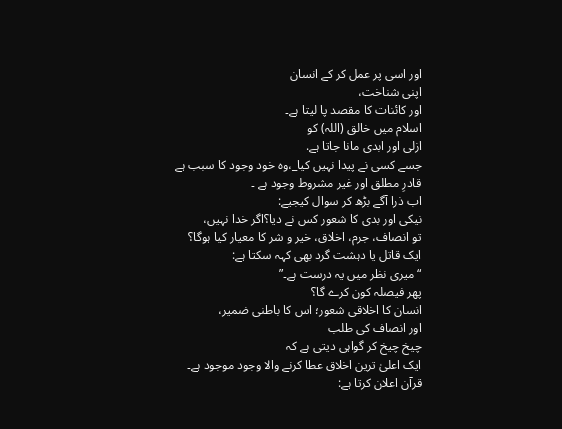اور اسی پر عمل کر کے انسان
اپنی شناخت،
اور کائنات کا مقصد پا لیتا ہے۔
اسلام میں خالق (اللہ) کو
ازلی اور ابدی مانا جاتا ہے.
جسے کسی نے پیدا نہیں کیا_،وہ خود وجود کا سبب ہے
قادرِ مطلق اور غیر مشروط وجود ہے ۔
اب ذرا آگے بڑھ کر سوال کیجیے:
نیکی اور بدی کا شعور کس نے دیا؟اگر خدا نہیں،
تو انصاف، جرم، اخلاق، خیر و شر کا معیار کیا ہوگا؟
ایک قاتل یا دہشت گرد بھی کہہ سکتا ہے:
“میری نظر میں یہ درست ہے۔”
پھر فیصلہ کون کرے گا؟
انسان کا اخلاقی شعور؛ اس کا باطنی ضمیر،
اور انصاف کی طلب
چیخ چیخ کر گواہی دیتی ہے کہ
ایک اعلیٰ ترین اخلاق عطا کرنے والا وجود موجود ہے۔
قرآن اعلان کرتا ہے: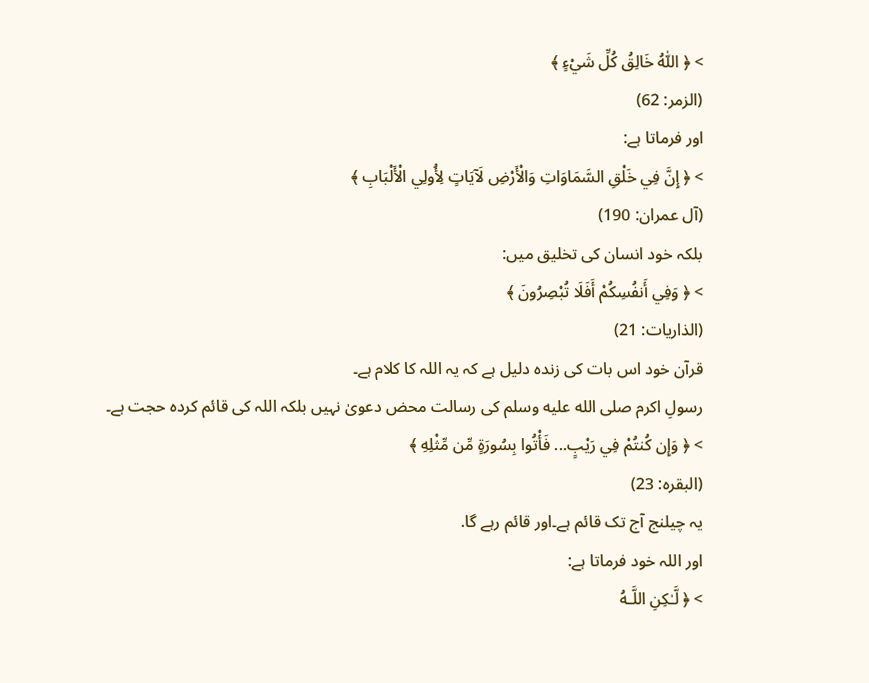> ﴿ اللّٰهُ خَالِقُ كُلِّ شَيْءٍ ﴾
(الزمر: 62)
اور فرماتا ہے:
> ﴿ إِنَّ فِي خَلْقِ السَّمَاوَاتِ وَالْأَرْضِ لَآيَاتٍ لِأُولِي الْأَلْبَابِ ﴾
(آل عمران: 190)
بلکہ خود انسان کی تخلیق میں:
> ﴿ وَفِي أَنفُسِكُمْ أَفَلَا تُبْصِرُونَ ﴾
(الذاریات: 21)
قرآن خود اس بات کی زندہ دلیل ہے کہ یہ اللہ کا کلام ہے۔
رسولِ اکرم صلى الله عليه وسلم کی رسالت محض دعویٰ نہیں بلکہ اللہ کی قائم کردہ حجت ہے۔
> ﴿ وَإِن كُنتُمْ فِي رَيْبٍ... فَأْتُوا بِسُورَةٍ مِّن مِّثْلِهِ ﴾
(البقرہ: 23)
یہ چیلنج آج تک قائم ہے۔اور قائم رہے گا.
اور اللہ خود فرماتا ہے:
> ﴿ لَّـٰكِنِ اللَّـهُ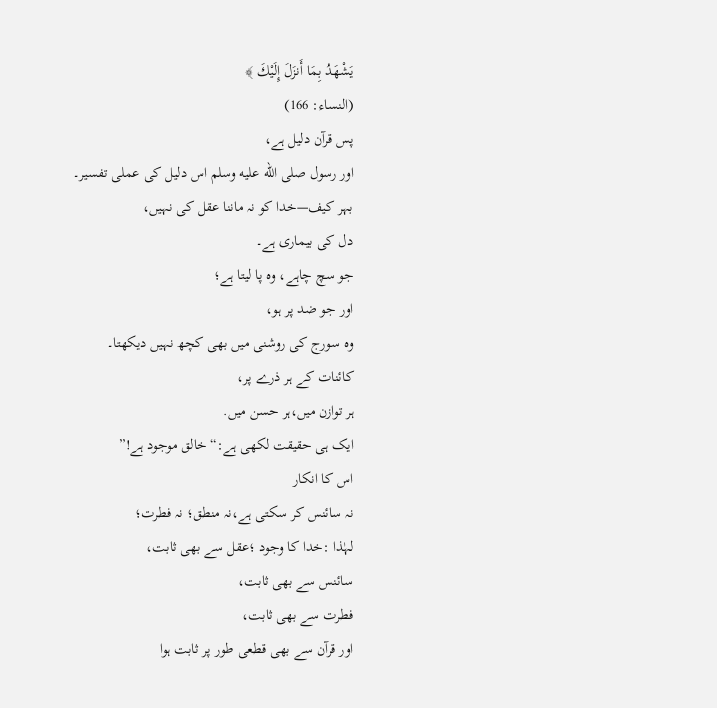يَشْهَدُ بِمَا أَنزَلَ إِلَيْكَ ﴾
(النساء: 166)
پس قرآن دلیل ہے،
اور رسول صلى الله عليه وسلم اس دلیل کی عملی تفسیر۔
بہر کیف—خدا کو نہ ماننا عقل کی نہیں،
دل کی بیماری ہے۔
جو سچ چاہے، وہ پا لیتا ہے؛
اور جو ضد پر ہو،
وہ سورج کی روشنی میں بھی کچھ نہیں دیکھتا۔
کائنات کے ہر ذرے پر،
ہر توازن میں،ہر حسن میں.
ایک ہی حقیقت لکھی ہے:“خالق موجود ہے!”
اس کا انکار
نہ سائنس کر سکتی ہے،نہ منطق؛ نہ فطرت؛
لہٰذا :خدا کا وجود ؛عقل سے بھی ثابت،
سائنس سے بھی ثابت،
فطرت سے بھی ثابت،
اور قرآن سے بھی قطعی طور پر ثابت ہوا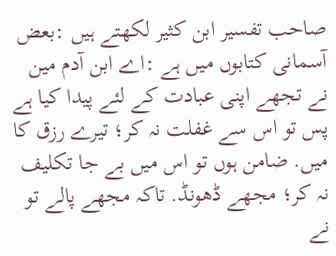صاحب تفسیر ابن کثیر لکھتے ہیں :بعض آسمانی کتابوں میں ہے :اے ابن آدم مین نے تجھے اپنی عبادت کے لئے پیدا کیا ہے پس تو اس سے غفلت نہ کر؛ تیرے رزق کا میں. ضامن ہوں تو اس میں بے جا تکلیف نہ کر؛ مجھے ڈھونڈ. تاکہ مجھے پالے تو نے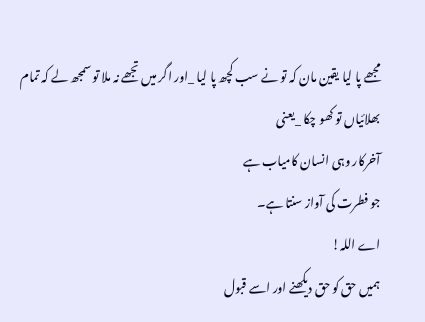مجھے پا لیا یقین مان کہ تو نے سب کچھ پا لیا _اور اگر میں تجھے نہ ملا تو سمجھ لے کہ تمام بھلائیاں تو کھو چکا _یعنی
آخرکار وہی انسان کامیاب ہے
جو فطرت کی آواز سنتا ہے۔
اے اللہ!
ہمیں حق کو حق دیکھنے اور اسے قبول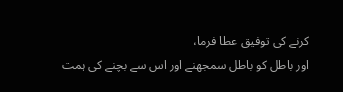کرنے کی توفیق عطا فرما،
اور باطل کو باطل سمجھنے اور اس سے بچنے کی ہمت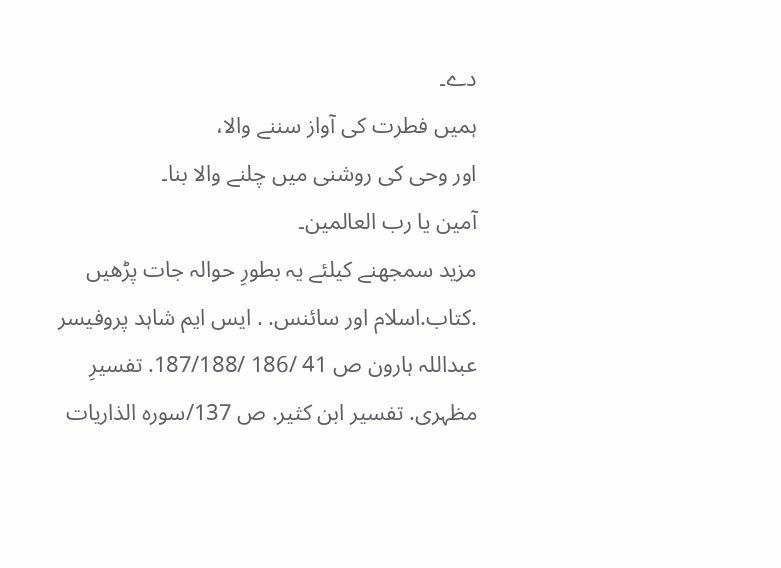دے۔
ہمیں فطرت کی آواز سننے والا،
اور وحی کی روشنی میں چلنے والا بنا۔
آمین یا رب العالمین۔
مزید سمجھنے کیلئے یہ بطورِ حوالہ جات پڑھیں .کتاب.اسلام اور سائنس. . ایس ایم شاہد پروفیسر عبداللہ ہارون ص 41 /186 /187/188. تفسيرِ مظہری. تفسیر ابن کثیر. ص 137/سورہ الذاریات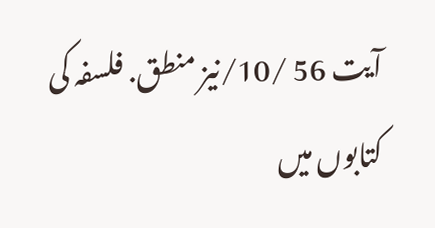آیت 56 /10/نیز منطق. فلسفہ کی کتابوں میں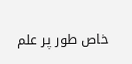خاص طور پر علم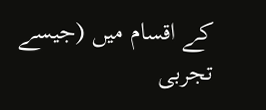کے اقسام میں (جیسے تجربی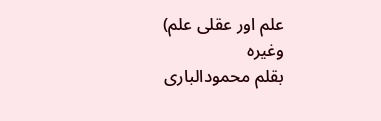علم اور عقلی علم) وغیرہ
بقلم محمودالباری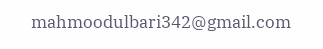mahmoodulbari342@gmail.com